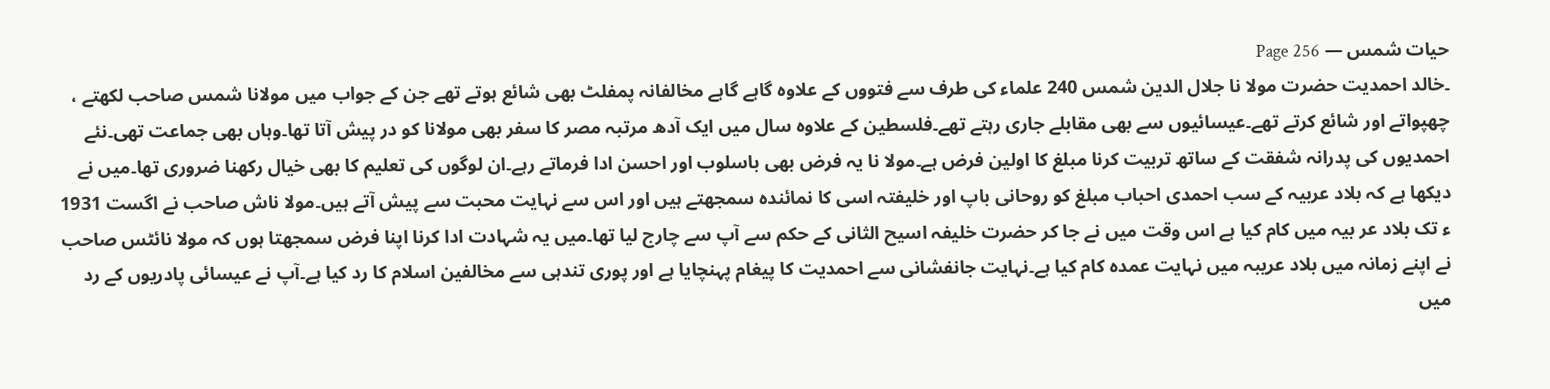حیات شمس — Page 256
۔خالد احمدیت حضرت مولا نا جلال الدین شمس 240 علماء کی طرف سے فتووں کے علاوہ گاہے گاہے مخالفانہ پمفلٹ بھی شائع ہوتے تھے جن کے جواب میں مولانا شمس صاحب لکھتے ، چھپواتے اور شائع کرتے تھے۔عیسائیوں سے بھی مقابلے جاری رہتے تھے۔فلسطین کے علاوہ سال میں ایک آدھ مرتبہ مصر کا سفر بھی مولانا کو در پیش آتا تھا۔وہاں بھی جماعت تھی۔نئے احمدیوں کی پدرانہ شفقت کے ساتھ تربیت کرنا مبلغ کا اولین فرض ہے۔مولا نا یہ فرض بھی باسلوب اور احسن ادا فرماتے رہے۔ان لوگوں کی تعلیم کا بھی خیال رکھنا ضروری تھا۔میں نے دیکھا ہے کہ بلاد عربیہ کے سب احمدی احباب مبلغ کو روحانی باپ اور خلیفتہ اسی کا نمائندہ سمجھتے ہیں اور اس سے نہایت محبت سے پیش آتے ہیں۔مولا ناش صاحب نے اگست 1931 ء تک بلاد عر بیہ میں کام کیا ہے اس وقت میں نے جا کر حضرت خلیفہ اسیح الثانی کے حکم سے آپ سے چارج لیا تھا۔میں یہ شہادت ادا کرنا اپنا فرض سمجھتا ہوں کہ مولا نائٹس صاحب نے اپنے زمانہ میں بلاد عریبہ میں نہایت عمدہ کام کیا ہے۔نہایت جانفشانی سے احمدیت کا پیغام پہنچایا ہے اور پوری تندہی سے مخالفین اسلام کا رد کیا ہے۔آپ نے عیسائی پادریوں کے رد میں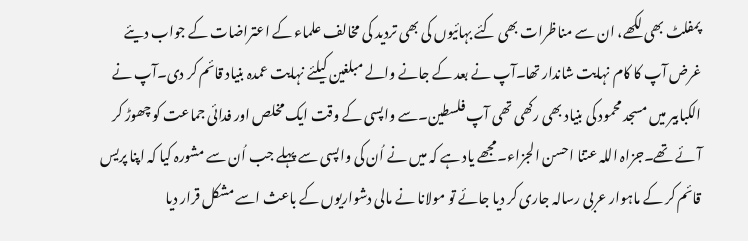پمفلٹ بھی لکھے، ان سے مناظرات بھی کئے بہائیوں کی بھی تردید کی مخالف علماء کے اعتراضات کے جواب دیئے غرض آپ کا کام نہایت شاندار تھا۔آپ نے بعد کے جانے والے مبلغین کیلئے نہایت عمدہ بنیاد قائم کر دی۔آپ نے الکبابیر میں مسجد محمود کی بنیاد بھی رکھی تھی آپ فلسطین۔سے واپسی کے وقت ایک مخلص اور فدائی جماعت کو چھوڑ کر آئے تھے۔جزاہ اللہ عتنا احسن الجزاء۔مجھے یاد ہے کہ میں نے اُن کی واپسی سے پہلے جب اُن سے مشورہ کیا کہ اپنا پریس قائم کر کے ماہوار عربی رسالہ جاری کر دیا جائے تو مولانا نے مالی دشواریوں کے باعث اسے مشکل قرار دیا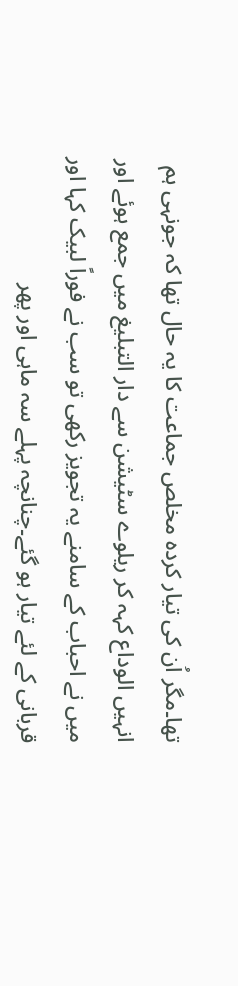تھا۔مگر اُن کی تیار کردہ مخلص جماعت کا یہ حال تھا کہ جونہی ہم انہیں الوداع کہہ کر ریلوے سٹیشن سے دار التبلیغ میں جمع ہوئے اور میں نے احباب کے سامنے یہ تجویز رکھی تو سب نے فوراً لبیک کہا اور قربانی کے لئے تیار ہو گئے۔چنانچہ پہلے سہ ماہی اور پھر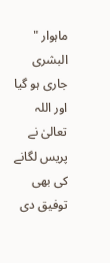ماہوار " البشری جاری ہو گیا اور اللہ تعالیٰ نے پریس لگانے کی بھی توفیق دی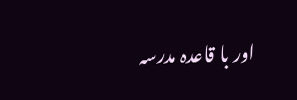اور با قاعدہ مدرسہ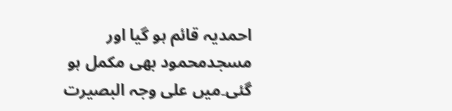احمدیہ قائم ہو گیا اور مسجدمحمود بھی مکمل ہو گئی۔میں علی وجہ البصیرت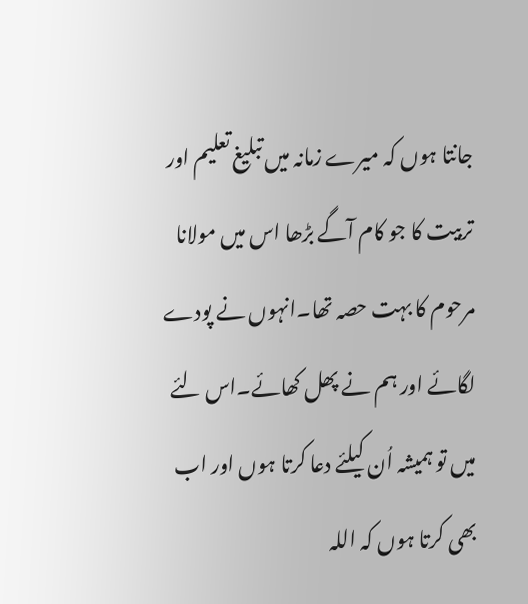جانتا ہوں کہ میرے زمانہ میں تبلیغ تعلیم اور تربیت کا جو کام آگے بڑھا اس میں مولانا مرحوم کا بہت حصہ تھا۔انہوں نے پودے لگائے اور ہم نے پھل کھائے۔اس لئے میں تو ہمیشہ اُن کیلئے دعا کرتا ہوں اور اب بھی کرتا ہوں کہ اللہ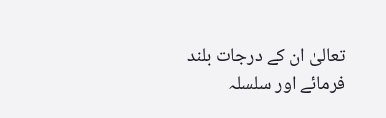تعالیٰ ان کے درجات بلند فرمائے اور سلسلہ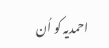احمدیہ کو اُن